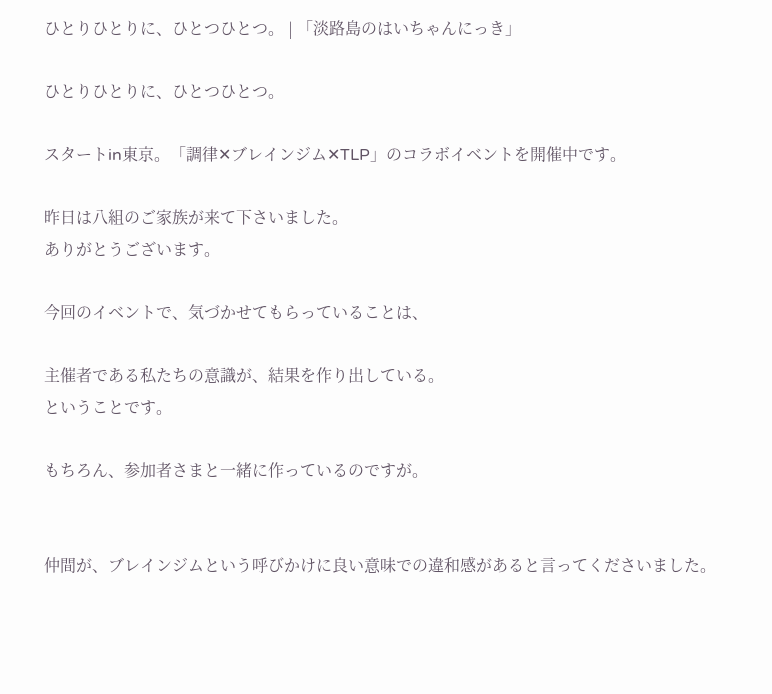ひとりひとりに、ひとつひとつ。 | 「淡路島のはいちゃんにっき」

ひとりひとりに、ひとつひとつ。

スタートin東京。「調律✕ブレインジム✕TLP」のコラボイベントを開催中です。

昨日は八組のご家族が来て下さいました。
ありがとうございます。

今回のイベントで、気づかせてもらっていることは、

主催者である私たちの意識が、結果を作り出している。
ということです。

もちろん、参加者さまと一緒に作っているのですが。


仲間が、ブレインジムという呼びかけに良い意味での違和感があると言ってくださいました。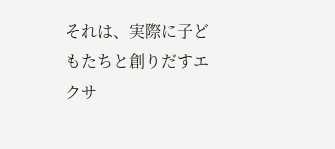それは、実際に子どもたちと創りだすエクサ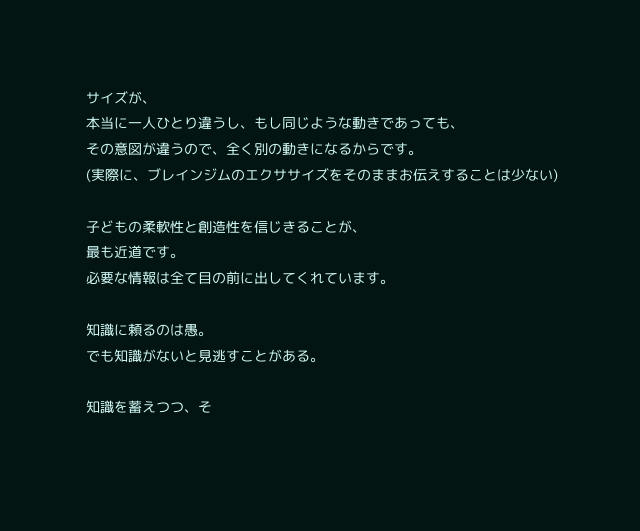サイズが、
本当に一人ひとり違うし、もし同じような動きであっても、
その意図が違うので、全く別の動きになるからです。
(実際に、ブレインジムのエクササイズをそのままお伝えすることは少ない)

子どもの柔軟性と創造性を信じきることが、
最も近道です。
必要な情報は全て目の前に出してくれています。

知識に頼るのは愚。
でも知識がないと見逃すことがある。

知識を蓄えつつ、そ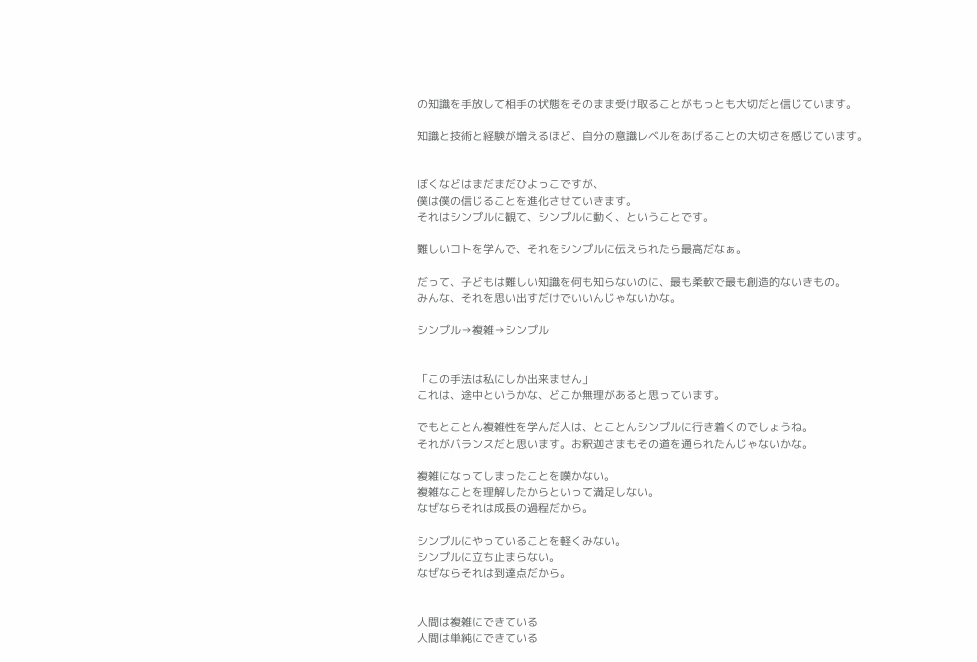の知識を手放して相手の状態をそのまま受け取ることがもっとも大切だと信じています。

知識と技術と経験が増えるほど、自分の意識レベルをあげることの大切さを感じています。


ぼくなどはまだまだひよっこですが、
僕は僕の信じることを進化させていきます。
それはシンプルに観て、シンプルに動く、ということです。

難しいコトを学んで、それをシンプルに伝えられたら最高だなぁ。

だって、子どもは難しい知識を何も知らないのに、最も柔軟で最も創造的ないきもの。
みんな、それを思い出すだけでいいんじゃないかな。

シンプル→複雑→シンプル


「この手法は私にしか出来ません」
これは、途中というかな、どこか無理があると思っています。

でもとことん複雑性を学んだ人は、とことんシンプルに行き着くのでしょうね。
それがバランスだと思います。お釈迦さまもその道を通られたんじゃないかな。

複雑になってしまったことを嘆かない。
複雑なことを理解したからといって満足しない。
なぜならそれは成長の過程だから。

シンプルにやっていることを軽くみない。
シンプルに立ち止まらない。
なぜならそれは到達点だから。


人間は複雑にできている
人間は単純にできている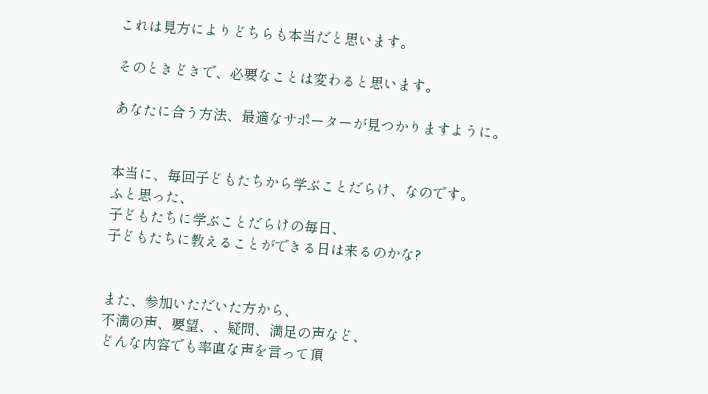これは見方によりどちらも本当だと思います。

そのときどきで、必要なことは変わると思います。

あなたに合う方法、最適なサポーターが見つかりますように。


本当に、毎回子どもたちから学ぶことだらけ、なのです。
ふと思った、
子どもたちに学ぶことだらけの毎日、
子どもたちに教えることができる日は来るのかな?


また、参加いただいた方から、
不満の声、要望、、疑問、満足の声など、
どんな内容でも率直な声を言って頂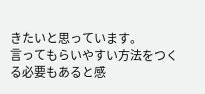きたいと思っています。
言ってもらいやすい方法をつくる必要もあると感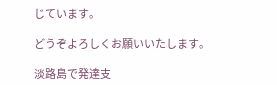じています。

どうぞよろしくお願いいたします。

淡路島で発達支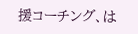援コーチング、は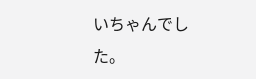いちゃんでした。